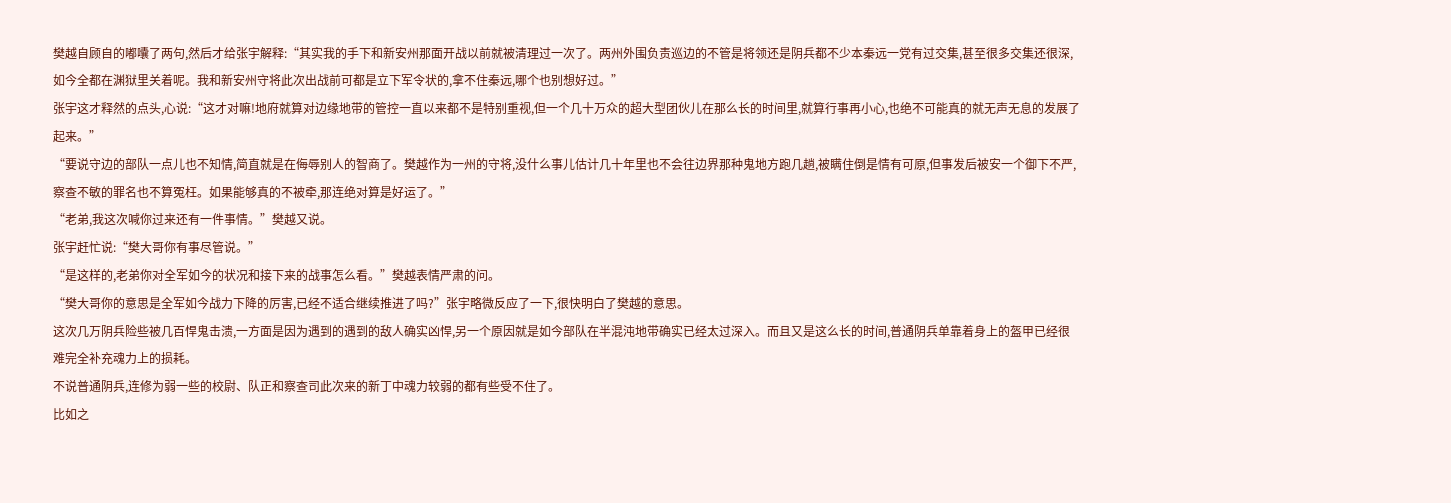樊越自顾自的嘟囔了两句,然后才给张宇解释:“其实我的手下和新安州那面开战以前就被清理过一次了。两州外围负责巡边的不管是将领还是阴兵都不少本秦远一党有过交集,甚至很多交集还很深,如今全都在渊狱里关着呢。我和新安州守将此次出战前可都是立下军令状的,拿不住秦远,哪个也别想好过。”
张宇这才释然的点头,心说:“这才对嘛!地府就算对边缘地带的管控一直以来都不是特别重视,但一个几十万众的超大型团伙儿在那么长的时间里,就算行事再小心,也绝不可能真的就无声无息的发展了起来。”
“要说守边的部队一点儿也不知情,简直就是在侮辱别人的智商了。樊越作为一州的守将,没什么事儿估计几十年里也不会往边界那种鬼地方跑几趟,被瞒住倒是情有可原,但事发后被安一个御下不严,察查不敏的罪名也不算冤枉。如果能够真的不被牵,那连绝对算是好运了。”
“老弟,我这次喊你过来还有一件事情。”樊越又说。
张宇赶忙说:“樊大哥你有事尽管说。”
“是这样的,老弟你对全军如今的状况和接下来的战事怎么看。”樊越表情严肃的问。
“樊大哥你的意思是全军如今战力下降的厉害,已经不适合继续推进了吗?”张宇略微反应了一下,很快明白了樊越的意思。
这次几万阴兵险些被几百悍鬼击溃,一方面是因为遇到的遇到的敌人确实凶悍,另一个原因就是如今部队在半混沌地带确实已经太过深入。而且又是这么长的时间,普通阴兵单靠着身上的盔甲已经很难完全补充魂力上的损耗。
不说普通阴兵,连修为弱一些的校尉、队正和察查司此次来的新丁中魂力较弱的都有些受不住了。
比如之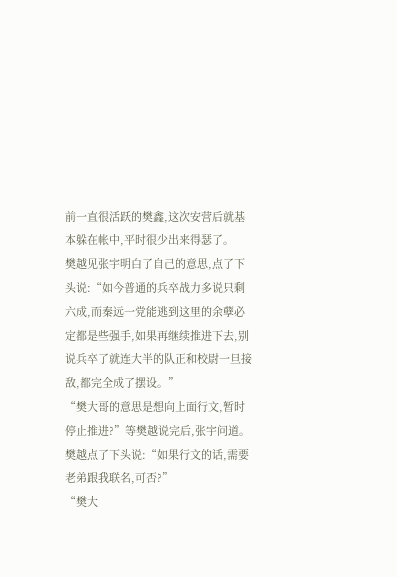前一直很活跃的樊鑫,这次安营后就基本躲在帐中,平时很少出来得瑟了。
樊越见张宇明白了自己的意思,点了下头说:“如今普通的兵卒战力多说只剩六成,而秦远一党能逃到这里的余孽必定都是些强手,如果再继续推进下去,别说兵卒了就连大半的队正和校尉一旦接敌,都完全成了摆设。”
“樊大哥的意思是想向上面行文,暂时停止推进?”等樊越说完后,张宇问道。
樊越点了下头说:“如果行文的话,需要老弟跟我联名,可否?”
“樊大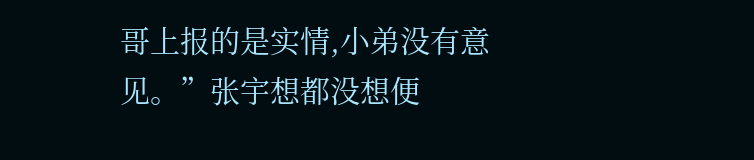哥上报的是实情,小弟没有意见。”张宇想都没想便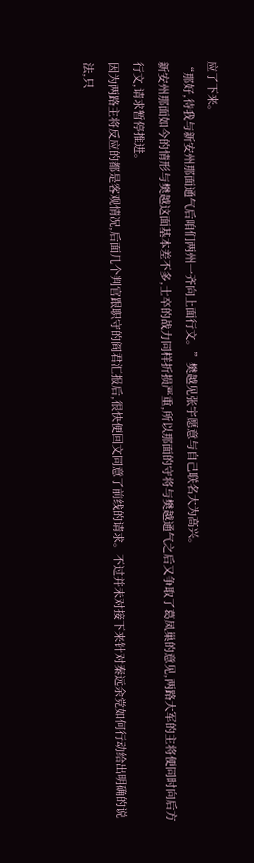应了下来。
“那好,待我与新安州那面通气后咱们两州一齐向上面行文。”樊越见张宇愿意与自己联名大为高兴。
新安州那面如今的情形与樊越这面基本差不多,士卒的战力同样折损严重,所以那面的守将与樊越通气之后又争取了葛凤巢的意见,两路大军的主将便同时向后方行文,请求暂停推进。
因为两路主将反应的都是客观情况,后面几个判官跟职守的阎君汇报后,很快便回文同意了前线的请求。不过并未对接下来针对秦远余党如何行动给出明确的说法,只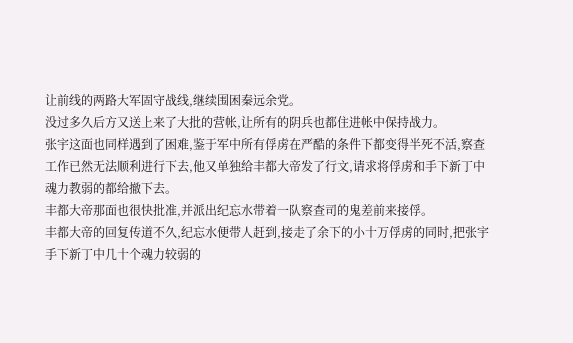让前线的两路大军固守战线,继续围困秦远余党。
没过多久后方又送上来了大批的营帐,让所有的阴兵也都住进帐中保持战力。
张宇这面也同样遇到了困难,鉴于军中所有俘虏在严酷的条件下都变得半死不活,察查工作已然无法顺利进行下去,他又单独给丰都大帝发了行文,请求将俘虏和手下新丁中魂力教弱的都给撤下去。
丰都大帝那面也很快批准,并派出纪忘水带着一队察查司的鬼差前来接俘。
丰都大帝的回复传道不久,纪忘水便带人赶到,接走了余下的小十万俘虏的同时,把张宇手下新丁中几十个魂力较弱的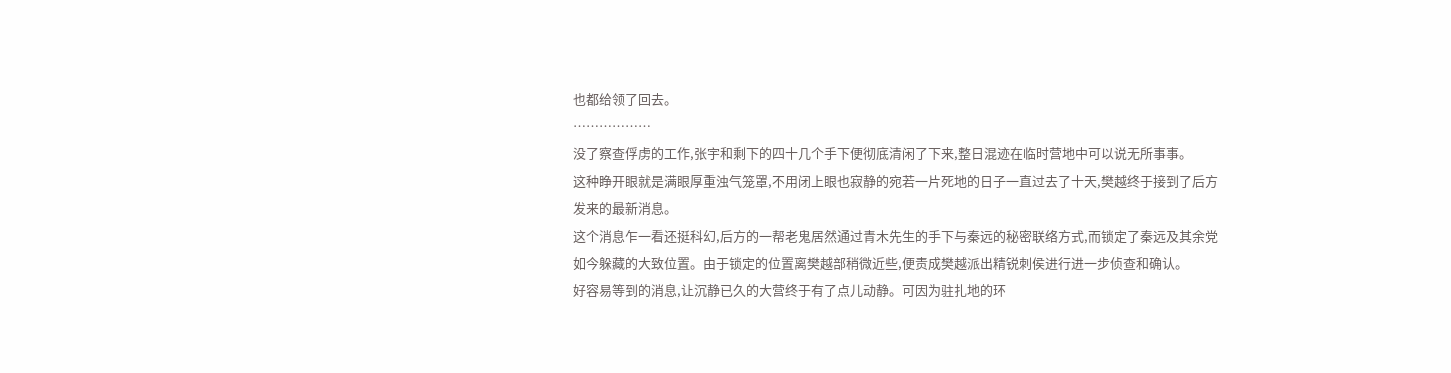也都给领了回去。
………………
没了察查俘虏的工作,张宇和剩下的四十几个手下便彻底清闲了下来,整日混迹在临时营地中可以说无所事事。
这种睁开眼就是满眼厚重浊气笼罩,不用闭上眼也寂静的宛若一片死地的日子一直过去了十天,樊越终于接到了后方发来的最新消息。
这个消息乍一看还挺科幻,后方的一帮老鬼居然通过青木先生的手下与秦远的秘密联络方式,而锁定了秦远及其余党如今躲藏的大致位置。由于锁定的位置离樊越部稍微近些,便责成樊越派出精锐刺侯进行进一步侦查和确认。
好容易等到的消息,让沉静已久的大营终于有了点儿动静。可因为驻扎地的环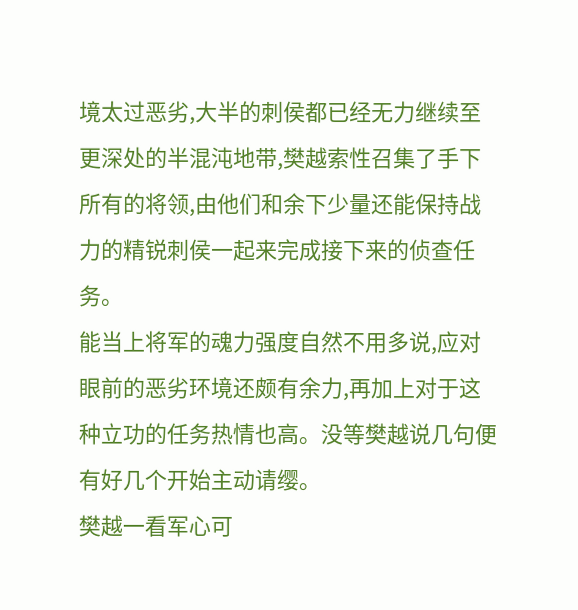境太过恶劣,大半的刺侯都已经无力继续至更深处的半混沌地带,樊越索性召集了手下所有的将领,由他们和余下少量还能保持战力的精锐刺侯一起来完成接下来的侦查任务。
能当上将军的魂力强度自然不用多说,应对眼前的恶劣环境还颇有余力,再加上对于这种立功的任务热情也高。没等樊越说几句便有好几个开始主动请缨。
樊越一看军心可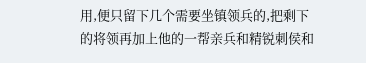用,便只留下几个需要坐镇领兵的,把剩下的将领再加上他的一帮亲兵和精锐刺侯和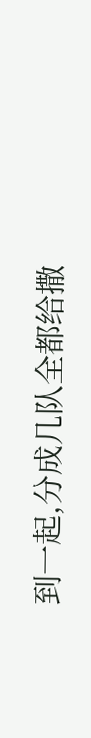到一起,分成几队全都给撒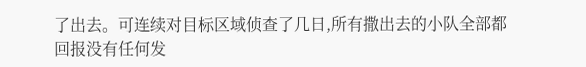了出去。可连续对目标区域侦查了几日,所有撒出去的小队全部都回报没有任何发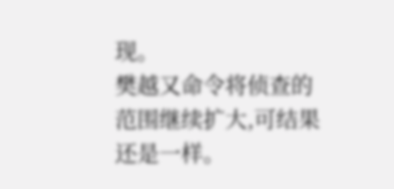现。
樊越又命令将侦查的范围继续扩大,可结果还是一样。